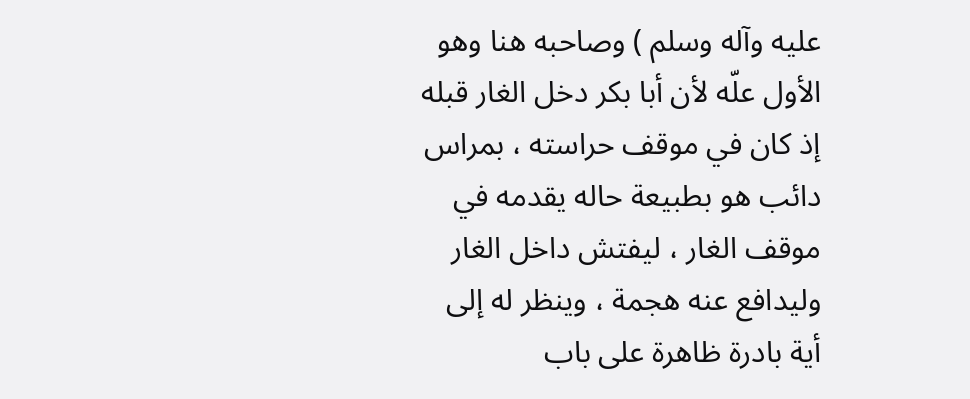عليه وآله وسلم ) وصاحبه هنا وهو الأول علّه لأن أبا بكر دخل الغار قبله إذ كان في موقف حراسته ، بمراس دائب هو بطبيعة حاله يقدمه في موقف الغار ، ليفتش داخل الغار وليدافع عنه هجمة ، وينظر له إلى أية بادرة ظاهرة على باب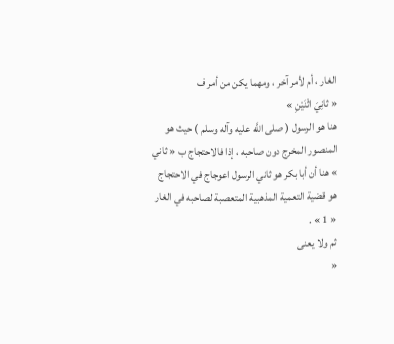الغار ، أم لأمر آخر ، ومهما يكن من أمر ف
« ثانِيَ اثْنَيْنِ »
هنا هو الرسول ( صلى اللَّه عليه وآله وسلم ) حيث هو المنصور المخرج دون صاحبه ، إذا فالاحتجاج ب « ثاني » هنا أن أبا بكر هو ثاني الرسول اعوجاج في الاحتجاج هو قضية التعمية المذهبية المتعصبة لصاحبه في الغار « 1 » .
ثم ولا يعنى
«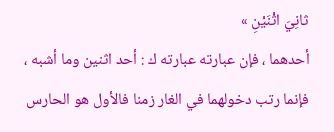ثانِيَ اثْنَيْنِ »
أحدهما ، فإن عبارته عبارته ك : أحد اثنين وما أشبه ، فإنما رتب دخولهما في الغار زمنا فالأول هو الحارس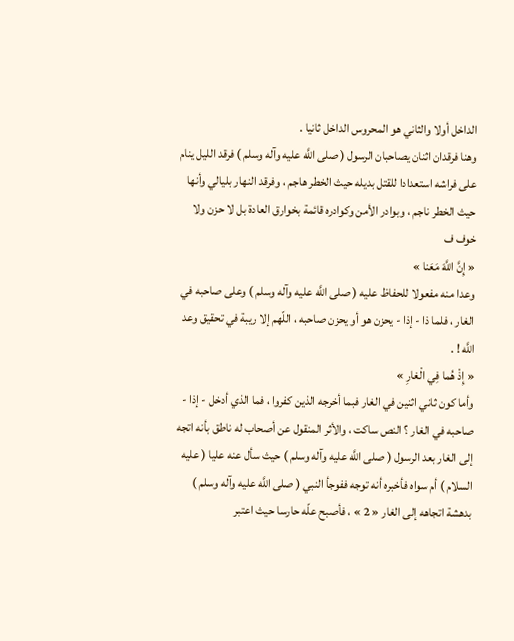الداخل أولا والثاني هو المحروس الداخل ثانيا .
وهنا فرقدان اثنان يصاحبان الرسول ( صلى اللَّه عليه وآله وسلم ) فرقد الليل ينام على فراشه استعدادا للقتل بديله حيث الخطر هاجم ، وفرقد النهار بليالي وأنها حيث الخطر ناجم ، وبوادر الأمن وكوادره قائمة بخوارق العادة بل لا حزن ولا خوف ف
« إِنَّ اللَّهَ مَعَنا »
وعدا منه مفعولا للحفاظ عليه ( صلى اللَّه عليه وآله وسلم ) وعلى صاحبه في الغار ، فلما ذا - إذا - يحزن هو أو يحزن صاحبه ، اللّهم إلا ريبة في تحقيق وعد اللَّه ! .
« إِذْ هُما فِي الْغارِ »
وأما كون ثاني اثنين في الغار فبما أخرجه الذين كفروا ، فما الذي أدخل - إذا - صاحبه في الغار ؟ النص ساكت ، والأثر المنقول عن أصحاب له ناطق بأنه اتجه إلى الغار بعد الرسول ( صلى اللَّه عليه وآله وسلم ) حيث سأل عنه عليا ( عليه السلام ) أم سواه فأخبره أنه توجه ففوجأ النبي ( صلى اللَّه عليه وآله وسلم ) بدهشة اتجاهه إلى الغار « 2 » ، فأصبح علّه حارسا حيث اعتبر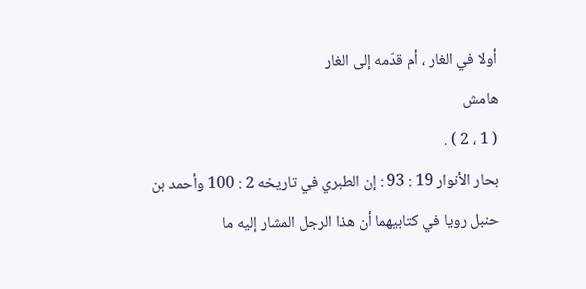أولا في الغار ، أم قدّمه إلى الغار
هامش
( 1 ، 2 ) .
بحار الأنوار 19 : 93 : إن الطبري في تاريخه 2 : 100 وأحمد بن حنبل رويا في كتابيهما أن هذا الرجل المشار إليه ما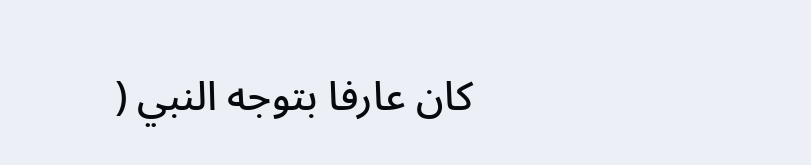كان عارفا بتوجه النبي (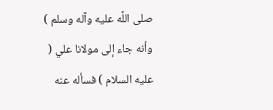صلى اللَّه عليه وآله وسلم ) وأنه جاء إلى مولانا علي ( عليه السلام ) فسأله عنه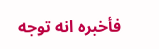فأخبره انه توجه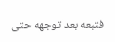فتبعه بعد توجهه حتى